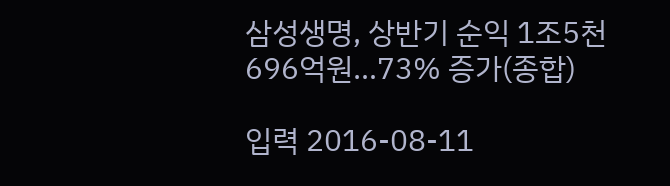삼성생명, 상반기 순익 1조5천696억원…73% 증가(종합)

입력 2016-08-11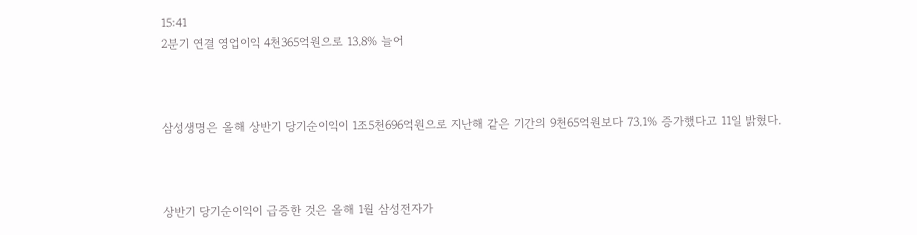15:41
2분기 연결 영업이익 4천365억원으로 13.8% 늘어



삼성생명은 올해 상반기 당기순이익이 1조5천696억원으로 지난해 같은 기간의 9천65억원보다 73.1% 증가했다고 11일 밝혔다.



상반기 당기순이익이 급증한 것은 올해 1월 삼성전자가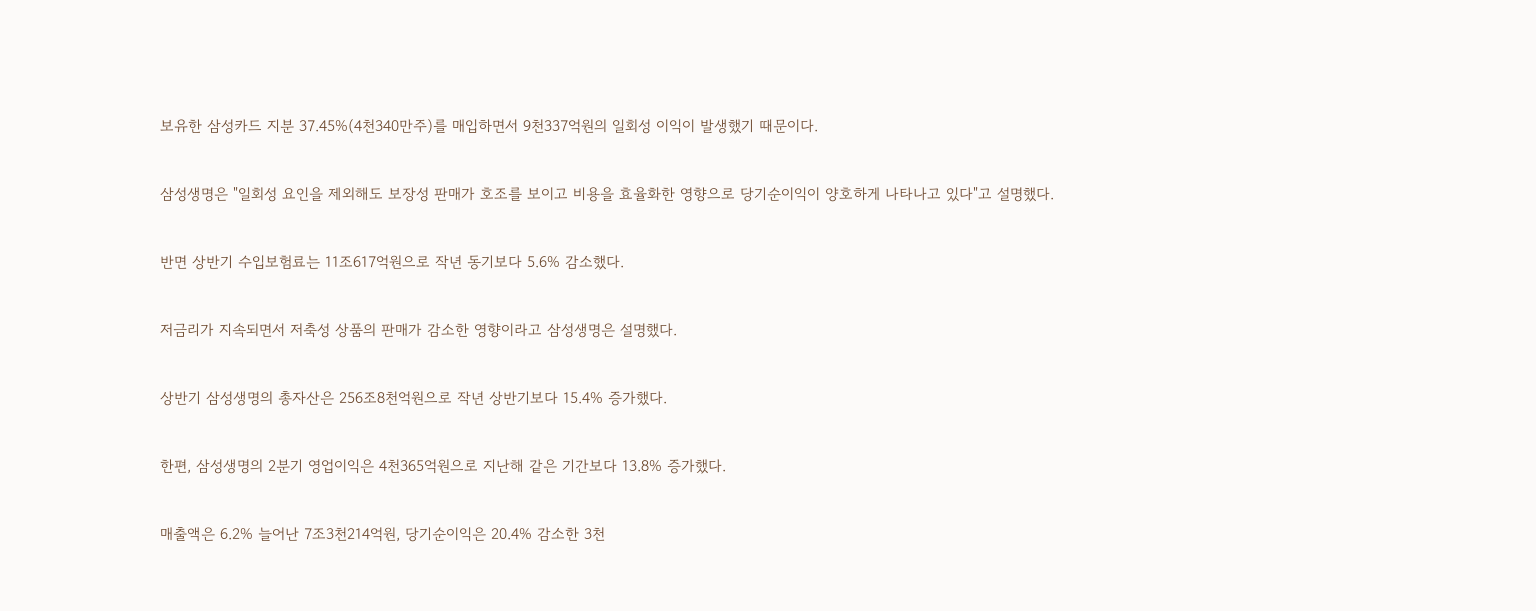보유한 삼성카드 지분 37.45%(4천340만주)를 매입하면서 9천337억원의 일회성 이익이 발생했기 때문이다.



삼성생명은 "일회성 요인을 제외해도 보장성 판매가 호조를 보이고 비용을 효율화한 영향으로 당기순이익이 양호하게 나타나고 있다"고 설명했다.



반면 상반기 수입보험료는 11조617억원으로 작년 동기보다 5.6% 감소했다.



저금리가 지속되면서 저축성 상품의 판매가 감소한 영향이라고 삼성생명은 설명했다.



상반기 삼성생명의 총자산은 256조8천억원으로 작년 상반기보다 15.4% 증가했다.



한편, 삼성생명의 2분기 영업이익은 4천365억원으로 지난해 같은 기간보다 13.8% 증가했다.



매출액은 6.2% 늘어난 7조3천214억원, 당기순이익은 20.4% 감소한 3천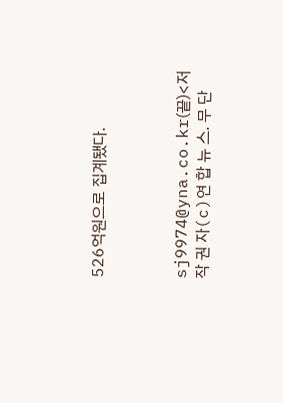526억원으로 집계됐다.



sj9974@yna.co.kr(끝)<저 작 권 자(c)연 합 뉴 스. 무 단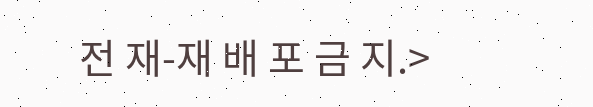전 재-재 배 포 금 지.>